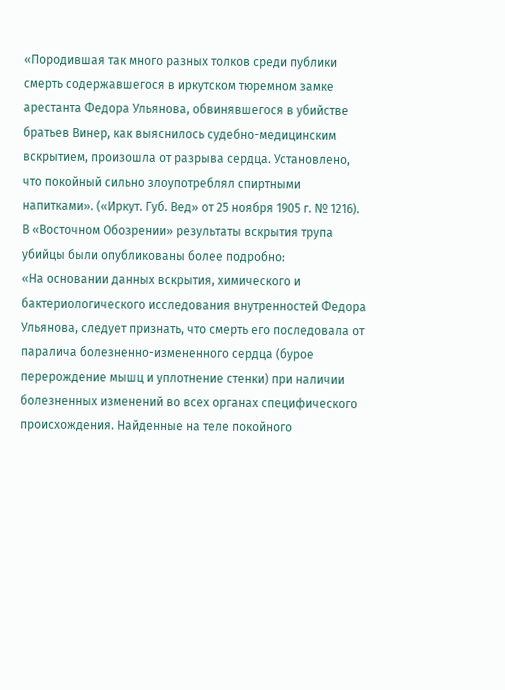«Породившая так много разных толков среди публики смерть содержавшегося в иркутском тюремном замке арестанта Федора Ульянова, обвинявшегося в убийстве братьев Винер, как выяснилось судебно-медицинским вскрытием, произошла от разрыва сердца. Установлено, что покойный сильно злоупотреблял спиртными напитками». («Иркут. Губ. Вед» от 25 ноября 1905 г. № 1216).
В «Восточном Обозрении» результаты вскрытия трупа убийцы были опубликованы более подробно:
«На основании данных вскрытия, химического и бактериологического исследования внутренностей Федора Ульянова, следует признать, что смерть его последовала от паралича болезненно-измененного сердца (бурое перерождение мышц и уплотнение стенки) при наличии болезненных изменений во всех органах специфического происхождения. Найденные на теле покойного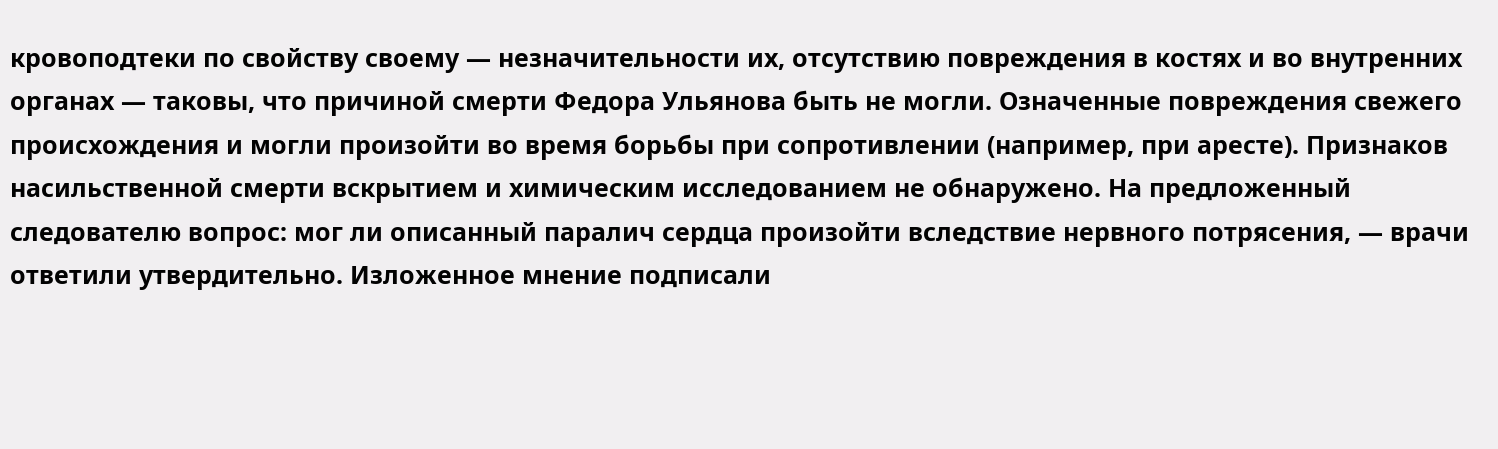кровоподтеки по свойству своему — незначительности их, отсутствию повреждения в костях и во внутренних органах — таковы, что причиной смерти Федора Ульянова быть не могли. Означенные повреждения свежего происхождения и могли произойти во время борьбы при сопротивлении (например, при аресте). Признаков насильственной смерти вскрытием и химическим исследованием не обнаружено. На предложенный следователю вопрос: мог ли описанный паралич сердца произойти вследствие нервного потрясения, — врачи ответили утвердительно. Изложенное мнение подписали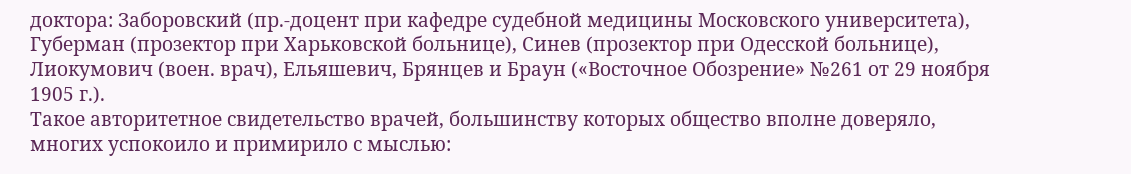доктора: Заборовский (пр.-доцент при кафедре судебной медицины Московского университета), Губерман (прозектор при Харьковской больнице), Синев (прозектор при Одесской больнице), Лиокумович (воен. врач), Ельяшевич, Брянцев и Браун («Восточное Обозрение» №261 от 29 ноября 1905 г.).
Такое авторитетное свидетельство врачей, большинству которых общество вполне доверяло, многих успокоило и примирило с мыслью: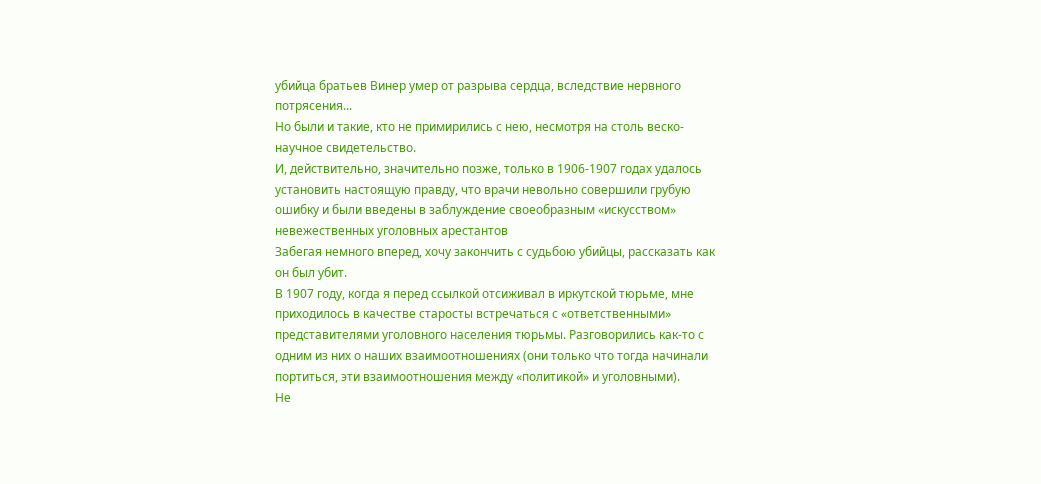убийца братьев Винер умер от разрыва сердца, вследствие нервного потрясения...
Но были и такие, кто не примирились с нею, несмотря на столь веско-научное свидетельство.
И, действительно, значительно позже, только в 1906-1907 годах удалось установить настоящую правду, что врачи невольно совершили грубую ошибку и были введены в заблуждение своеобразным «искусством» невежественных уголовных арестантов
Забегая немного вперед, хочу закончить с судьбою убийцы, рассказать как он был убит.
В 1907 году, когда я перед ссылкой отсиживал в иркутской тюрьме, мне приходилось в качестве старосты встречаться с «ответственными» представителями уголовного населения тюрьмы. Разговорились как-то с одним из них о наших взаимоотношениях (они только что тогда начинали портиться, эти взаимоотношения между «политикой» и уголовными).
Не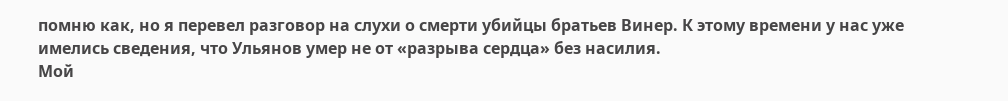помню как, но я перевел разговор на слухи о смерти убийцы братьев Винер. К этому времени у нас уже имелись сведения, что Ульянов умер не от «разрыва сердца» без насилия.
Мой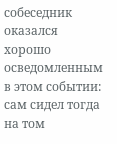собеседник оказался хорошо осведомленным в этом событии: сам сидел тогда на том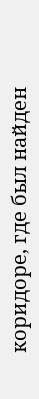коридоре, где был найден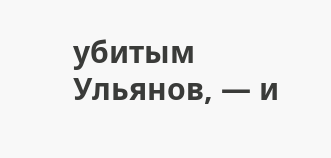убитым Ульянов, — и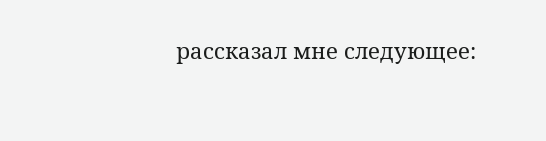рассказал мне следующее: